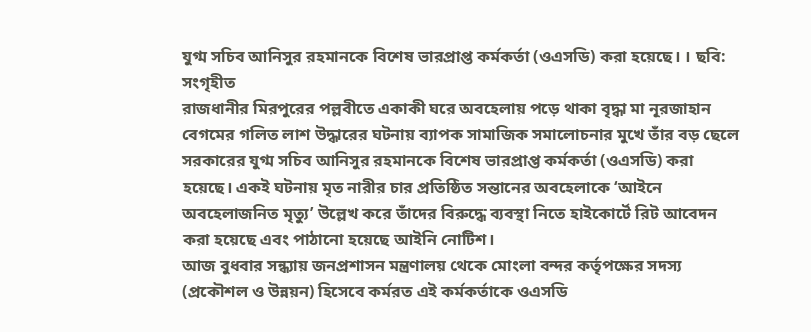যুগ্ম সচিব আনিসুর রহমানকে বিশেষ ভারপ্রাপ্ত কর্মকর্তা (ওএসডি) করা হয়েছে। । ছবি: সংগৃহীত
রাজধানীর মিরপুরের পল্লবীতে একাকী ঘরে অবহেলায় পড়ে থাকা বৃদ্ধা মা নূরজাহান বেগমের গলিত লাশ উদ্ধারের ঘটনায় ব্যাপক সামাজিক সমালোচনার মুখে তাঁর বড় ছেলে সরকারের যুগ্ম সচিব আনিসুর রহমানকে বিশেষ ভারপ্রাপ্ত কর্মকর্তা (ওএসডি) করা হয়েছে। একই ঘটনায় মৃত নারীর চার প্রতিষ্ঠিত সন্তানের অবহেলাকে ‘আইনে অবহেলাজনিত মৃত্যু’ উল্লেখ করে তাঁদের বিরুদ্ধে ব্যবস্থা নিতে হাইকোর্টে রিট আবেদন করা হয়েছে এবং পাঠানো হয়েছে আইনি নোটিশ।
আজ বুধবার সন্ধ্যায় জনপ্রশাসন মন্ত্রণালয় থেকে মোংলা বন্দর কর্তৃপক্ষের সদস্য (প্রকৌশল ও উন্নয়ন) হিসেবে কর্মরত এই কর্মকর্তাকে ওএসডি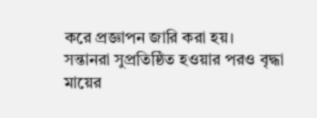করে প্রজ্ঞাপন জারি করা হয়।
সন্তানরা সুপ্রতিষ্ঠিত হওয়ার পরও বৃদ্ধা মায়ের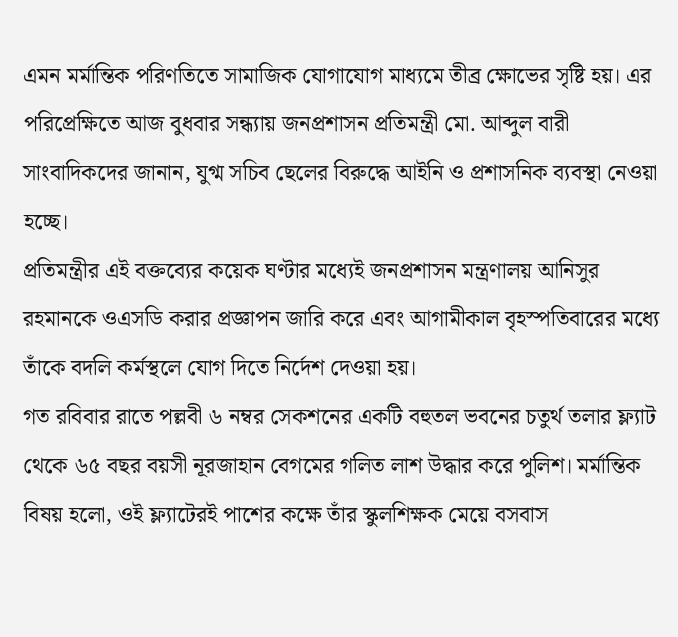এমন মর্মান্তিক পরিণতিতে সামাজিক যোগাযোগ মাধ্যমে তীব্র ক্ষোভের সৃষ্টি হয়। এর পরিপ্রেক্ষিতে আজ বুধবার সন্ধ্যায় জনপ্রশাসন প্রতিমন্ত্রী মো. আব্দুল বারী সাংবাদিকদের জানান, যুগ্ম সচিব ছেলের বিরুদ্ধে আইনি ও প্রশাসনিক ব্যবস্থা নেওয়া হচ্ছে।
প্রতিমন্ত্রীর এই বক্তব্যের কয়েক ঘণ্টার মধ্যেই জনপ্রশাসন মন্ত্রণালয় আনিসুর রহমানকে ওএসডি করার প্রজ্ঞাপন জারি করে এবং আগামীকাল বৃহস্পতিবারের মধ্যে তাঁকে বদলি কর্মস্থলে যোগ দিতে নির্দেশ দেওয়া হয়।
গত রবিবার রাতে পল্লবী ৬ নম্বর সেকশনের একটি বহুতল ভবনের চতুর্থ তলার ফ্ল্যাট থেকে ৬৫ বছর বয়সী নূরজাহান বেগমের গলিত লাশ উদ্ধার করে পুলিশ। মর্মান্তিক বিষয় হলো, ওই ফ্ল্যাটেরই পাশের কক্ষে তাঁর স্কুলশিক্ষক মেয়ে বসবাস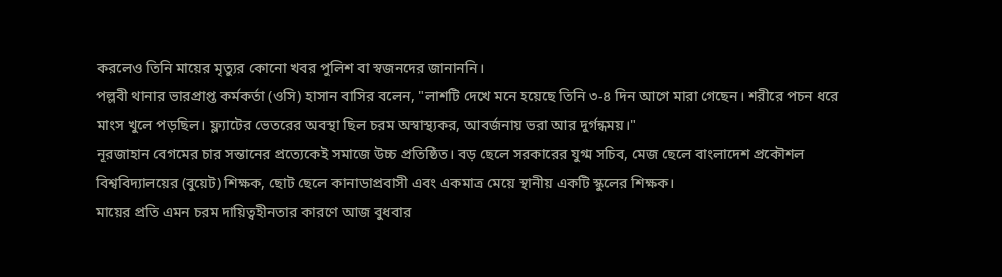করলেও তিনি মায়ের মৃত্যুর কোনো খবর পুলিশ বা স্বজনদের জানাননি।
পল্লবী থানার ভারপ্রাপ্ত কর্মকর্তা (ওসি) হাসান বাসির বলেন, "লাশটি দেখে মনে হয়েছে তিনি ৩-৪ দিন আগে মারা গেছেন। শরীরে পচন ধরে মাংস খুলে পড়ছিল। ফ্ল্যাটের ভেতরের অবস্থা ছিল চরম অস্বাস্থ্যকর, আবর্জনায় ভরা আর দুর্গন্ধময়।"
নূরজাহান বেগমের চার সন্তানের প্রত্যেকেই সমাজে উচ্চ প্রতিষ্ঠিত। বড় ছেলে সরকারের যুগ্ম সচিব, মেজ ছেলে বাংলাদেশ প্রকৌশল বিশ্ববিদ্যালয়ের (বুয়েট) শিক্ষক, ছোট ছেলে কানাডাপ্রবাসী এবং একমাত্র মেয়ে স্থানীয় একটি স্কুলের শিক্ষক।
মায়ের প্রতি এমন চরম দায়িত্বহীনতার কারণে আজ বুধবার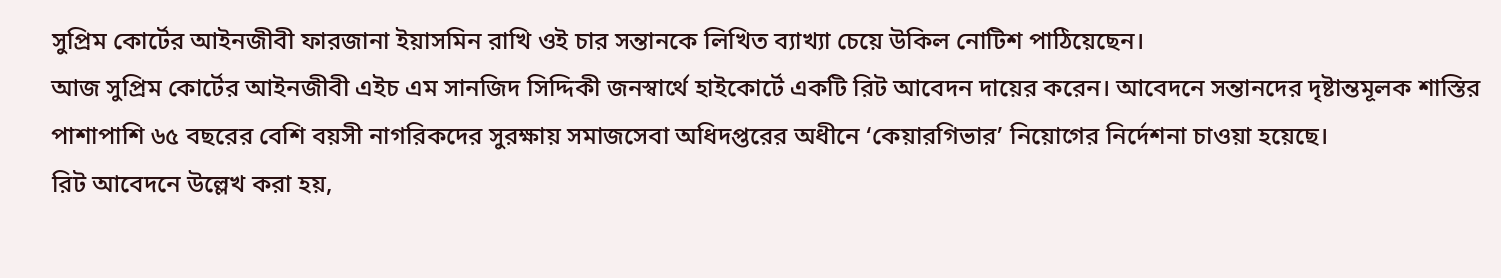সুপ্রিম কোর্টের আইনজীবী ফারজানা ইয়াসমিন রাখি ওই চার সন্তানকে লিখিত ব্যাখ্যা চেয়ে উকিল নোটিশ পাঠিয়েছেন।
আজ সুপ্রিম কোর্টের আইনজীবী এইচ এম সানজিদ সিদ্দিকী জনস্বার্থে হাইকোর্টে একটি রিট আবেদন দায়ের করেন। আবেদনে সন্তানদের দৃষ্টান্তমূলক শাস্তির পাশাপাশি ৬৫ বছরের বেশি বয়সী নাগরিকদের সুরক্ষায় সমাজসেবা অধিদপ্তরের অধীনে ‘কেয়ারগিভার’ নিয়োগের নির্দেশনা চাওয়া হয়েছে।
রিট আবেদনে উল্লেখ করা হয়,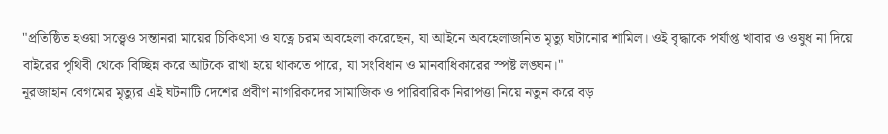"প্রতিষ্ঠিত হওয়া সত্ত্বেও সন্তানরা মায়ের চিকিৎসা ও যত্নে চরম অবহেলা করেছেন, যা আইনে অবহেলাজনিত মৃত্যু ঘটানোর শামিল। ওই বৃদ্ধাকে পর্যাপ্ত খাবার ও ওষুধ না দিয়ে বাইরের পৃথিবী থেকে বিচ্ছিন্ন করে আটকে রাখা হয়ে থাকতে পারে, যা সংবিধান ও মানবাধিকারের স্পষ্ট লঙ্ঘন।"
নূরজাহান বেগমের মৃত্যুর এই ঘটনাটি দেশের প্রবীণ নাগরিকদের সামাজিক ও পারিবারিক নিরাপত্তা নিয়ে নতুন করে বড়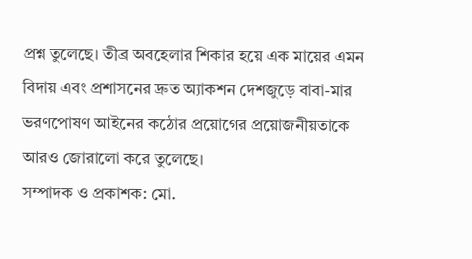প্রশ্ন তুলেছে। তীব্র অবহেলার শিকার হয়ে এক মায়ের এমন বিদায় এবং প্রশাসনের দ্রুত অ্যাকশন দেশজুড়ে বাবা-মার ভরণপোষণ আইনের কঠোর প্রয়োগের প্রয়োজনীয়তাকে আরও জোরালো করে তুলেছে।
সম্পাদক ও প্রকাশক: মো.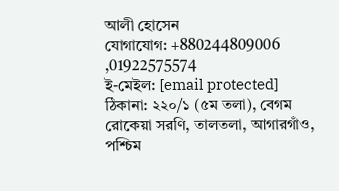আলী হোসেন
যোগাযোগ: +880244809006 ,01922575574
ই-মেইল: [email protected]
ঠিকানা: ২২০/১ (৫ম তলা), বেগম রোকেয়া সরণি, তালতলা, আগারগাঁও, পশ্চিম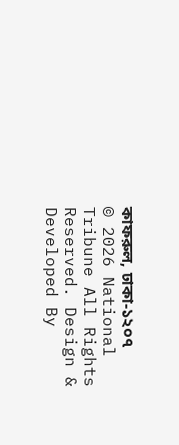কাফরুল, ঢাকা-১২০৭
© 2026 National Tribune All Rights Reserved. Design & Developed By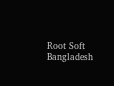Root Soft Bangladesh